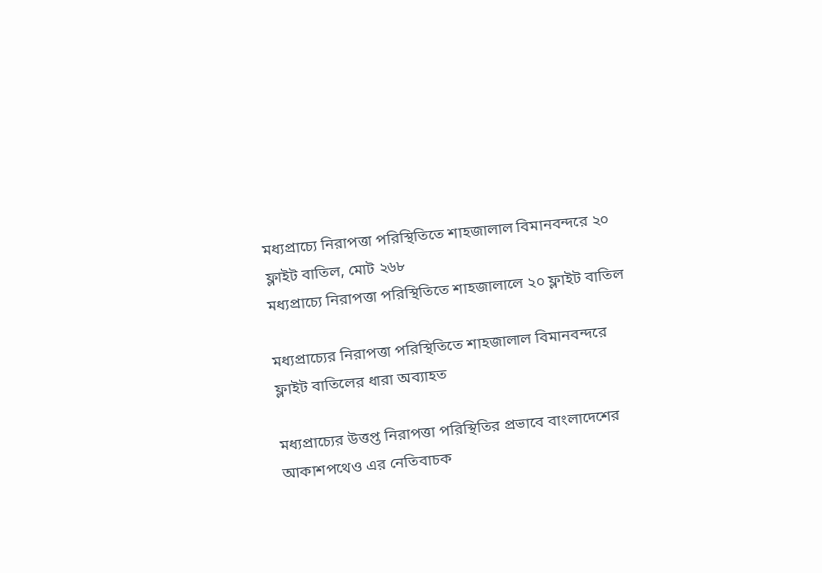মধ্যপ্রাচ্যে নিরাপত্তা পরিস্থিতিতে শাহজালাল বিমানবন্দরে ২০ ফ্লাইট বাতিল, মোট ২৬৮
মধ্যপ্রাচ্যে নিরাপত্তা পরিস্থিতিতে শাহজালালে ২০ ফ্লাইট বাতিল

মধ্যপ্রাচ্যের নিরাপত্তা পরিস্থিতিতে শাহজালাল বিমানবন্দরে ফ্লাইট বাতিলের ধারা অব্যাহত

মধ্যপ্রাচ্যের উত্তপ্ত নিরাপত্তা পরিস্থিতির প্রভাবে বাংলাদেশের আকাশপথেও এর নেতিবাচক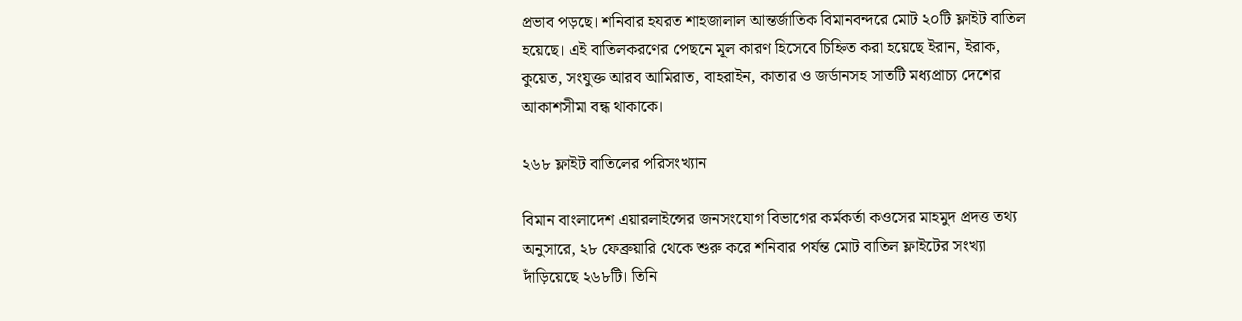প্রভাব পড়ছে। শনিবার হযরত শাহজালাল আন্তর্জাতিক বিমানবন্দরে মোট ২০টি ফ্লাইট বাতিল হয়েছে। এই বাতিলকরণের পেছনে মূল কারণ হিসেবে চিহ্নিত করা হয়েছে ইরান, ইরাক, কুয়েত, সংযুক্ত আরব আমিরাত, বাহরাইন, কাতার ও জর্ডানসহ সাতটি মধ্যপ্রাচ্য দেশের আকাশসীমা বন্ধ থাকাকে।

২৬৮ ফ্লাইট বাতিলের পরিসংখ্যান

বিমান বাংলাদেশ এয়ারলাইন্সের জনসংযোগ বিভাগের কর্মকর্তা কওসের মাহমুদ প্রদত্ত তথ্য অনুসারে, ২৮ ফেব্রুয়ারি থেকে শুরু করে শনিবার পর্যন্ত মোট বাতিল ফ্লাইটের সংখ্যা দাঁড়িয়েছে ২৬৮টি। তিনি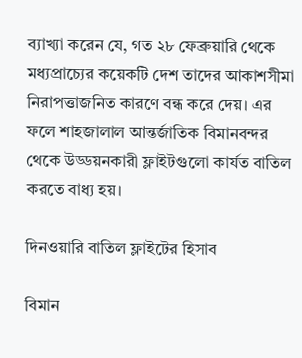ব্যাখ্যা করেন যে, গত ২৮ ফেব্রুয়ারি থেকে মধ্যপ্রাচ্যের কয়েকটি দেশ তাদের আকাশসীমা নিরাপত্তাজনিত কারণে বন্ধ করে দেয়। এর ফলে শাহজালাল আন্তর্জাতিক বিমানবন্দর থেকে উড্ডয়নকারী ফ্লাইটগুলো কার্যত বাতিল করতে বাধ্য হয়।

দিনওয়ারি বাতিল ফ্লাইটের হিসাব

বিমান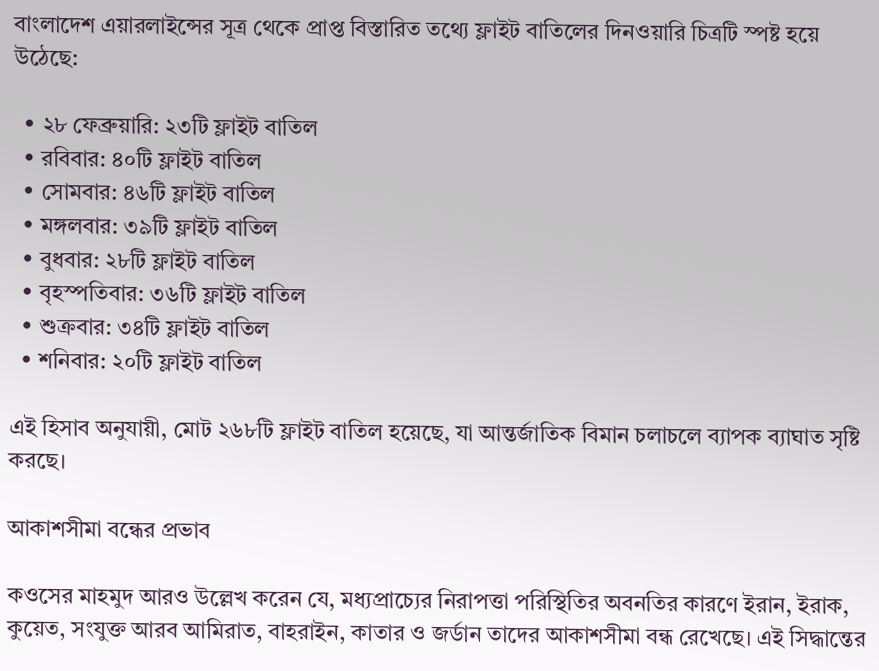বাংলাদেশ এয়ারলাইন্সের সূত্র থেকে প্রাপ্ত বিস্তারিত তথ্যে ফ্লাইট বাতিলের দিনওয়ারি চিত্রটি স্পষ্ট হয়ে উঠেছে:

  • ২৮ ফেব্রুয়ারি: ২৩টি ফ্লাইট বাতিল
  • রবিবার: ৪০টি ফ্লাইট বাতিল
  • সোমবার: ৪৬টি ফ্লাইট বাতিল
  • মঙ্গলবার: ৩৯টি ফ্লাইট বাতিল
  • বুধবার: ২৮টি ফ্লাইট বাতিল
  • বৃহস্পতিবার: ৩৬টি ফ্লাইট বাতিল
  • শুক্রবার: ৩৪টি ফ্লাইট বাতিল
  • শনিবার: ২০টি ফ্লাইট বাতিল

এই হিসাব অনুযায়ী, মোট ২৬৮টি ফ্লাইট বাতিল হয়েছে, যা আন্তর্জাতিক বিমান চলাচলে ব্যাপক ব্যাঘাত সৃষ্টি করছে।

আকাশসীমা বন্ধের প্রভাব

কওসের মাহমুদ আরও উল্লেখ করেন যে, মধ্যপ্রাচ্যের নিরাপত্তা পরিস্থিতির অবনতির কারণে ইরান, ইরাক, কুয়েত, সংযুক্ত আরব আমিরাত, বাহরাইন, কাতার ও জর্ডান তাদের আকাশসীমা বন্ধ রেখেছে। এই সিদ্ধান্তের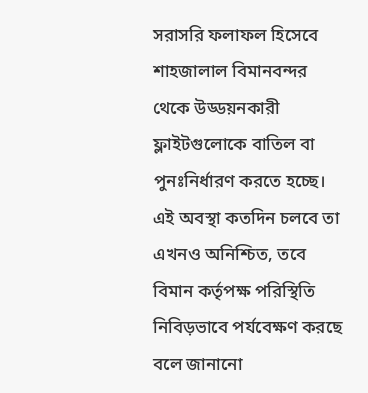সরাসরি ফলাফল হিসেবে শাহজালাল বিমানবন্দর থেকে উড্ডয়নকারী ফ্লাইটগুলোকে বাতিল বা পুনঃনির্ধারণ করতে হচ্ছে। এই অবস্থা কতদিন চলবে তা এখনও অনিশ্চিত, তবে বিমান কর্তৃপক্ষ পরিস্থিতি নিবিড়ভাবে পর্যবেক্ষণ করছে বলে জানানো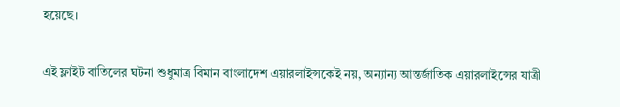হয়েছে।

এই ফ্লাইট বাতিলের ঘটনা শুধুমাত্র বিমান বাংলাদেশ এয়ারলাইন্সকেই নয়, অন্যান্য আন্তর্জাতিক এয়ারলাইন্সের যাত্রী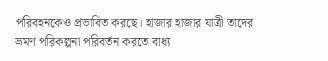পরিবহনকেও প্রভাবিত করছে। হাজার হাজার যাত্রী তাদের ভ্রমণ পরিকল্পনা পরিবর্তন করতে বাধ্য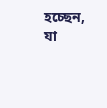হচ্ছেন, যা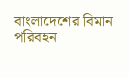বাংলাদেশের বিমান পরিবহন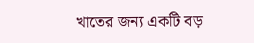খাতের জন্য একটি বড়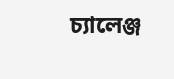চ্যালেঞ্জ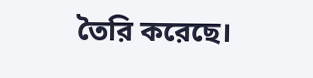তৈরি করেছে।